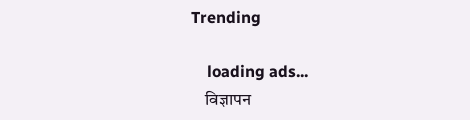Trending

    loading ads...
    विज्ञापन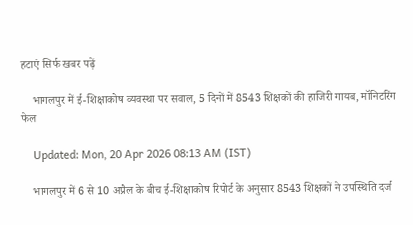हटाएं सिर्फ खबर पढ़ें

    भागलपुर में ई-शिक्षाकोष व्यवस्था पर सवाल, 5 दिनों में 8543 शिक्षकों की हाजिरी गायब, मॉनिटरिंग फेल

    Updated: Mon, 20 Apr 2026 08:13 AM (IST)

    भागलपुर में 6 से 10 अप्रैल के बीच ई-शिक्षाकोष रिपोर्ट के अनुसार 8543 शिक्षकों ने उपस्थिति दर्ज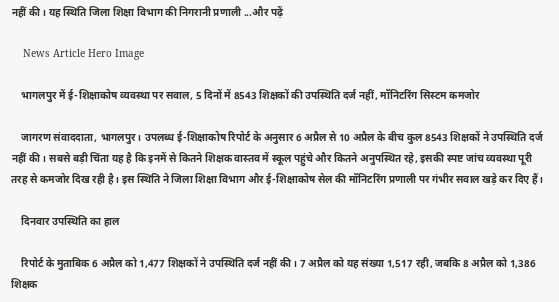नहीं की। यह स्थिति जिला शिक्षा विभाग की निगरानी प्रणाली ...और पढ़ें

    News Article Hero Image

    भागलपुर में ई-शिक्षाकोष व्यवस्था पर सवाल, 5 दिनों में 8543 शिक्षकों की उपस्थिति दर्ज नहीं, मॉनिटरिंग सिस्टम कमजोर

    जागरण संवाददाता, भागलपुर। उपलब्ध ई-शिक्षाकोष रिपोर्ट के अनुसार 6 अप्रैल से 10 अप्रैल के बीच कुल 8543 शिक्षकों ने उपस्थिति दर्ज नहीं की। सबसे बड़ी चिंता यह है कि इनमें से कितने शिक्षक वास्तव में स्कूल पहुंचे और कितने अनुपस्थित रहे, इसकी स्पष्ट जांच व्यवस्था पूरी तरह से कमजोर दिख रही है। इस स्थिति ने जिला शिक्षा विभाग और ई-शिक्षाकोष सेल की मॉनिटरिंग प्रणाली पर गंभीर सवाल खड़े कर दिए हैं।

    दिनवार उपस्थिति का हाल

    रिपोर्ट के मुताबिक 6 अप्रैल को 1,477 शिक्षकों ने उपस्थिति दर्ज नहीं की। 7 अप्रैल को यह संख्या 1,517 रही, जबकि 8 अप्रैल को 1,386 शिक्षक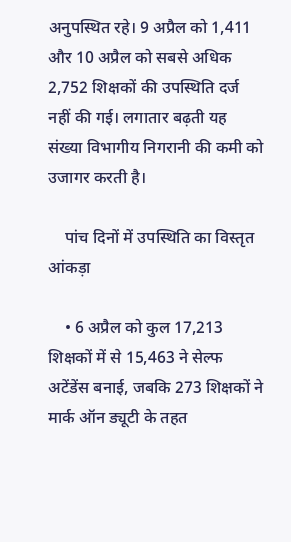अनुपस्थित रहे। 9 अप्रैल को 1,411 और 10 अप्रैल को सबसे अधिक 2,752 शिक्षकों की उपस्थिति दर्ज नहीं की गई। लगातार बढ़ती यह संख्या विभागीय निगरानी की कमी को उजागर करती है।

    पांच दिनों में उपस्थिति का विस्तृत आंकड़ा

    • 6 अप्रैल को कुल 17,213 शिक्षकों में से 15,463 ने सेल्फ अटेंडेंस बनाई, जबकि 273 शिक्षकों ने मार्क ऑन ड्यूटी के तहत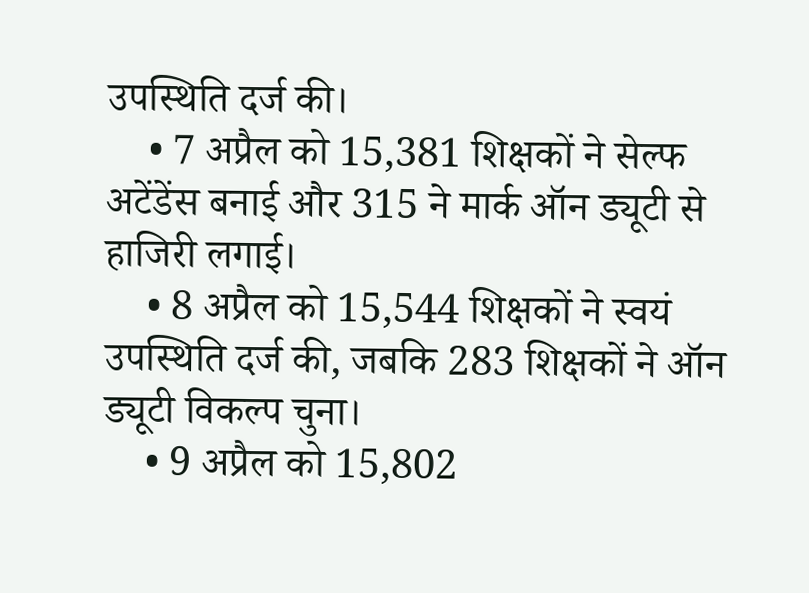उपस्थिति दर्ज की।
    • 7 अप्रैल को 15,381 शिक्षकों ने सेल्फ अटेंडेंस बनाई और 315 ने मार्क ऑन ड्यूटी से हाजिरी लगाई।
    • 8 अप्रैल को 15,544 शिक्षकों ने स्वयं उपस्थिति दर्ज की, जबकि 283 शिक्षकों ने ऑन ड्यूटी विकल्प चुना।
    • 9 अप्रैल को 15,802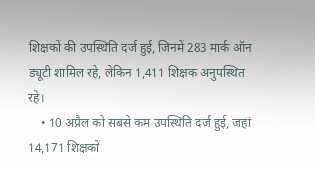शिक्षकों की उपस्थिति दर्ज हुई, जिनमें 283 मार्क ऑन ड्यूटी शामिल रहे, लेकिन 1,411 शिक्षक अनुपस्थित रहे।
    • 10 अप्रैल को सबसे कम उपस्थिति दर्ज हुई, जहां 14,171 शिक्षकों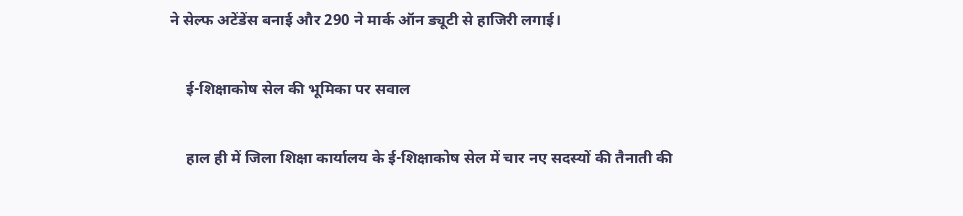ने सेल्फ अटेंडेंस बनाई और 290 ने मार्क ऑन ड्यूटी से हाजिरी लगाई।

    ई-शिक्षाकोष सेल की भूमिका पर सवाल

    हाल ही में जिला शिक्षा कार्यालय के ई-शिक्षाकोष सेल में चार नए सदस्यों की तैनाती की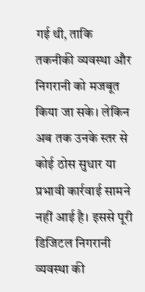गई थी, ताकि तकनीकी व्यवस्था और निगरानी को मजबूत किया जा सके। लेकिन अब तक उनके स्तर से कोई ठोस सुधार या प्रभावी कार्रवाई सामने नहीं आई है। इससे पूरी डिजिटल निगरानी व्यवस्था की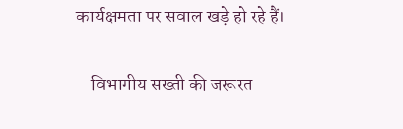कार्यक्षमता पर सवाल खड़े हो रहे हैं।

    विभागीय सख्ती की जरूरत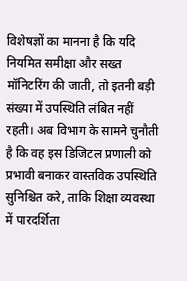विशेषज्ञों का मानना है कि यदि नियमित समीक्षा और सख्त मॉनिटरिंग की जाती, तो इतनी बड़ी संख्या में उपस्थिति लंबित नहीं रहती। अब विभाग के सामने चुनौती है कि वह इस डिजिटल प्रणाली को प्रभावी बनाकर वास्तविक उपस्थिति सुनिश्चित करे, ताकि शिक्षा व्यवस्था में पारदर्शिता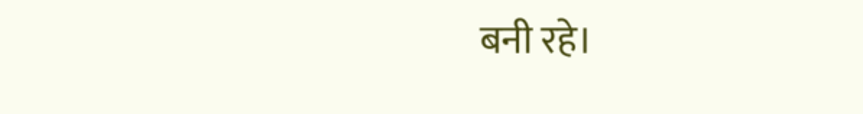बनी रहे।